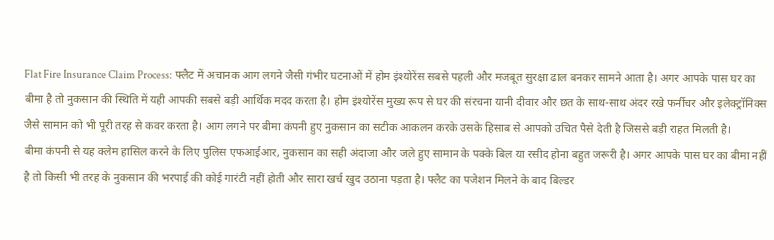Flat Fire Insurance Claim Process: फ्लैट में अचानक आग लगने जैसी गंभीर घटनाओं में होम इंश्योरेंस सबसे पहली और मजबूत सुरक्षा ढाल बनकर सामने आता है। अगर आपके पास घर का बीमा है तो नुकसान की स्थिति में यही आपकी सबसे बड़ी आर्थिक मदद करता है। होम इंश्योरेंस मुख्य रूप से घर की संरचना यानी दीवार और छत के साथ-साथ अंदर रखे फर्नीचर और इलेक्ट्रॉनिक्स जैसे सामान को भी पूरी तरह से कवर करता है। आग लगने पर बीमा कंपनी हुए नुकसान का सटीक आकलन करके उसके हिसाब से आपको उचित पैसे देती है जिससे बड़ी राहत मिलती है।
बीमा कंपनी से यह क्लेम हासिल करने के लिए पुलिस एफआईआर, नुकसान का सही अंदाजा और जले हुए सामान के पक्के बिल या रसीद होना बहुत जरूरी है। अगर आपके पास घर का बीमा नहीं है तो किसी भी तरह के नुकसान की भरपाई की कोई गारंटी नहीं होती और सारा खर्च खुद उठाना पड़ता है। फ्लैट का पजेशन मिलने के बाद बिल्डर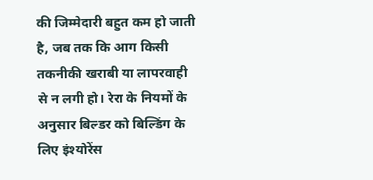की जिम्मेदारी बहुत कम हो जाती है, जब तक कि आग किसी तकनीकी खराबी या लापरवाही से न लगी हो। रेरा के नियमों के अनुसार बिल्डर को बिल्डिंग के लिए इंश्योरेंस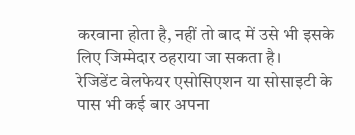करवाना होता है, नहीं तो बाद में उसे भी इसके लिए जिम्मेदार ठहराया जा सकता है।
रेजिडेंट वेलफेयर एसोसिएशन या सोसाइटी के पास भी कई बार अपना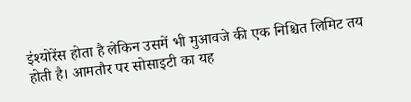इंश्योरेंस होता है लेकिन उसमें भी मुआवजे की एक निश्चित लिमिट तय होती है। आमतौर पर सोसाइटी का यह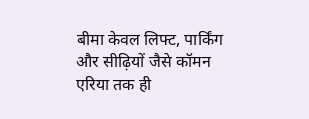बीमा केवल लिफ्ट, पार्किंग और सीढ़ियों जैसे कॉमन एरिया तक ही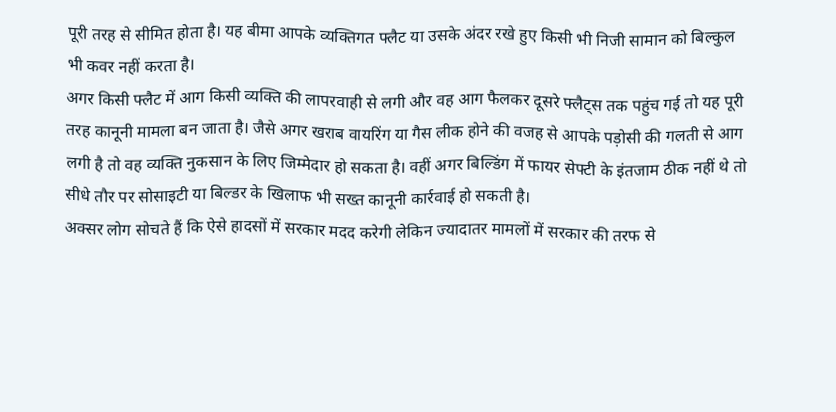पूरी तरह से सीमित होता है। यह बीमा आपके व्यक्तिगत फ्लैट या उसके अंदर रखे हुए किसी भी निजी सामान को बिल्कुल भी कवर नहीं करता है।
अगर किसी फ्लैट में आग किसी व्यक्ति की लापरवाही से लगी और वह आग फैलकर दूसरे फ्लैट्स तक पहुंच गई तो यह पूरी तरह कानूनी मामला बन जाता है। जैसे अगर खराब वायरिंग या गैस लीक होने की वजह से आपके पड़ोसी की गलती से आग लगी है तो वह व्यक्ति नुकसान के लिए जिम्मेदार हो सकता है। वहीं अगर बिल्डिंग में फायर सेफ्टी के इंतजाम ठीक नहीं थे तो सीधे तौर पर सोसाइटी या बिल्डर के खिलाफ भी सख्त कानूनी कार्रवाई हो सकती है।
अक्सर लोग सोचते हैं कि ऐसे हादसों में सरकार मदद करेगी लेकिन ज्यादातर मामलों में सरकार की तरफ से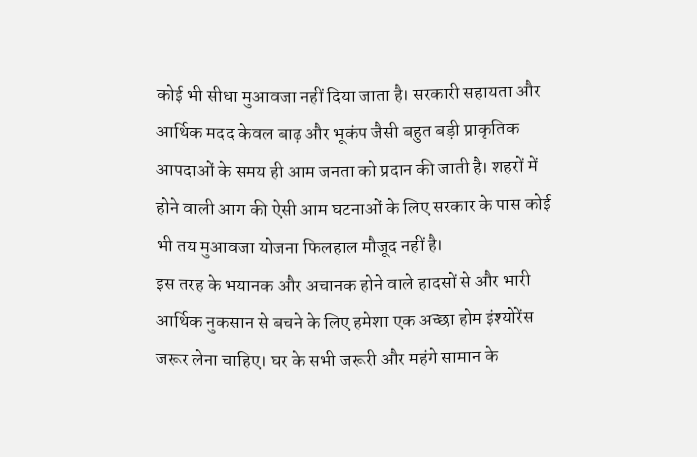कोई भी सीधा मुआवजा नहीं दिया जाता है। सरकारी सहायता और आर्थिक मदद केवल बाढ़ और भूकंप जैसी बहुत बड़ी प्राकृतिक आपदाओं के समय ही आम जनता को प्रदान की जाती है। शहरों में होने वाली आग की ऐसी आम घटनाओं के लिए सरकार के पास कोई भी तय मुआवजा योजना फिलहाल मौजूद नहीं है।
इस तरह के भयानक और अचानक होने वाले हादसों से और भारी आर्थिक नुकसान से बचने के लिए हमेशा एक अच्छा होम इंश्योरेंस जरूर लेना चाहिए। घर के सभी जरूरी और महंगे सामान के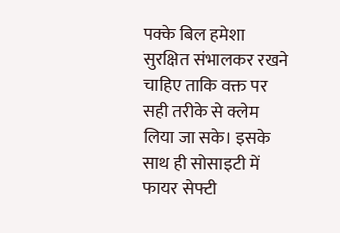पक्के बिल हमेशा सुरक्षित संभालकर रखने चाहिए ताकि वक्त पर सही तरीके से क्लेम लिया जा सके। इसके साथ ही सोसाइटी में फायर सेफ्टी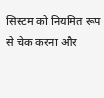सिस्टम को नियमित रूप से चेक करना और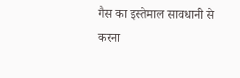गैस का इस्तेमाल सावधानी से करना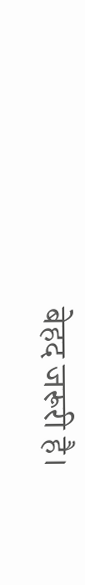बेहद जरूरी है।